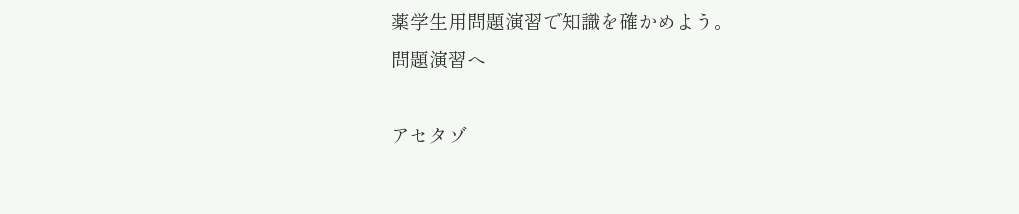薬学生用問題演習で知識を確かめよう。
問題演習へ

アセタゾ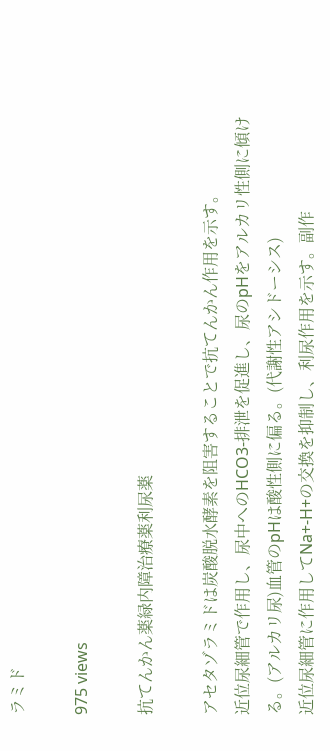ラミド

975 views

抗てんかん薬緑内障治療薬利尿薬

アセタゾラミドは炭酸脱水酵素を阻害することで抗てんかん作用を示す。
近位尿細管で作用し、尿中へのHCO3-排泄を促進し、尿のpHをアルカリ性側に傾ける。(アルカリ尿)血管のpHは酸性側に偏る。(代謝性アシドーシス)
近位尿細管に作用してNa+-H+の交換を抑制し、利尿作用を示す。副作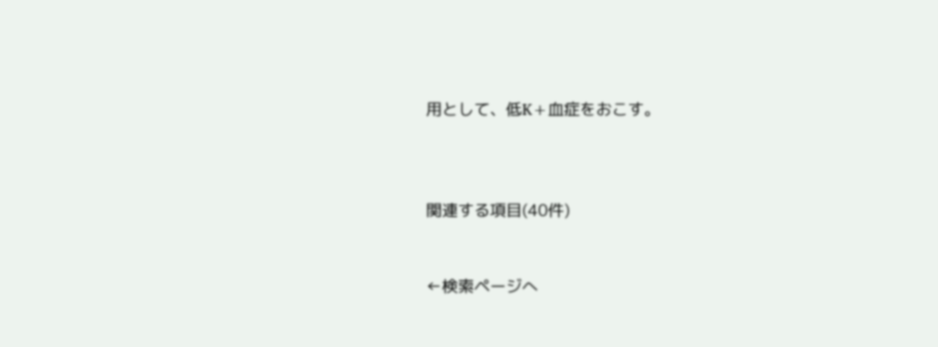用として、低K+血症をおこす。



関連する項目(40件)


←検索ページへ